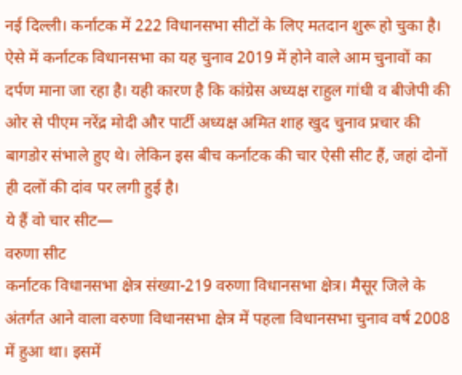नई दिल्ली। कर्नाटक में 222 विधानसभा सीटों के लिए मतदान शुरू हो चुका है। ऐसे में कर्नाटक विधानसभा का यह चुनाव 2019 में होने वाले आम चुनावों का दर्पण माना जा रहा है। यही कारण है कि कांग्रेस अध्यक्ष राहुल गांधी व बीजेपी की ओर से पीएम नरेंद्र मोदी और पार्टी अध्यक्ष अमित शाह खुद चुनाव प्रचार की बागडोर संभाले हुए थे। लेकिन इस बीच कर्नाटक की चार ऐसी सीट हैं, जहां दोनों ही दलों की दांव पर लगी हुई है।
ये हैं वो चार सीट—
वरुणा सीट
कर्नाटक विधानसभा क्षेत्र संख्या-219 वरुणा विधानसभा क्षेत्र। मैसूर जिले के अंतर्गत आने वाला वरुणा विधानसभा क्षेत्र में पहला विधानसभा चुनाव वर्ष 2008 में हुआ था। इसमें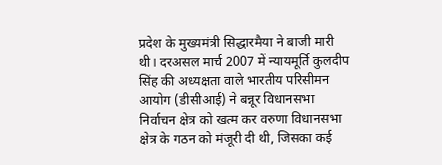प्रदेश के मुख्यमंत्री सिद्धारमैया ने बाजी मारी थी। दरअसल मार्च 2007 में न्यायमूर्ति कुलदीप सिंह की अध्यक्षता वाले भारतीय परिसीमन आयोग (डीसीआई) ने बन्नूर विधानसभा निर्वाचन क्षेत्र को खत्म कर वरुणा विधानसभा क्षेत्र के गठन को मंजूरी दी थी, जिसका कई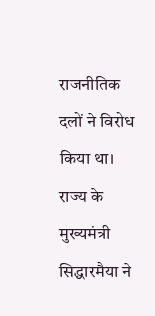राजनीतिक दलों ने विरोध किया था। राज्य के मुख्यमंत्री सिद्धारमैया ने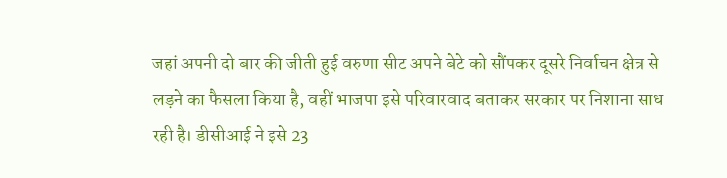जहां अपनी दो बार की जीती हुई वरुणा सीट अपने बेटे को सौंपकर दूसरे निर्वाचन क्षेत्र से लड़ने का फैसला किया है, वहीं भाजपा इसे परिवारवाद बताकर सरकार पर निशाना साध रही है। डीसीआई ने इसे 23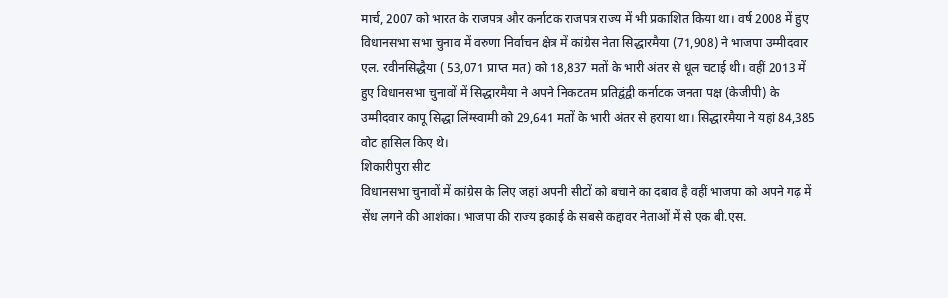मार्च, 2007 को भारत के राजपत्र और कर्नाटक राजपत्र राज्य में भी प्रकाशित किया था। वर्ष 2008 में हुए विधानसभा सभा चुनाव में वरुणा निर्वाचन क्षेत्र में कांग्रेस नेता सिद्धारमैया (71,908) ने भाजपा उम्मीदवार एल. रवीनसिद्धैया ( 53,071 प्राप्त मत) को 18,837 मतों के भारी अंतर से धूल चटाई थी। वहीं 2013 में हुए विधानसभा चुनावों में सिद्धारमैया ने अपने निकटतम प्रतिद्वंद्वी कर्नाटक जनता पक्ष (केजीपी) के उम्मीदवार कापू सिद्धा लिंग्स्वामी को 29,641 मतों के भारी अंतर से हराया था। सिद्धारमैया ने यहां 84,385 वोट हासिल किए थे।
शिकारीपुरा सीट
विधानसभा चुनावों में कांग्रेस के लिए जहां अपनी सीटों को बचाने का दबाव है वहीं भाजपा को अपने गढ़ में सेंध लगने की आशंका। भाजपा की राज्य इकाई के सबसे कद्दावर नेताओं में से एक बी.एस.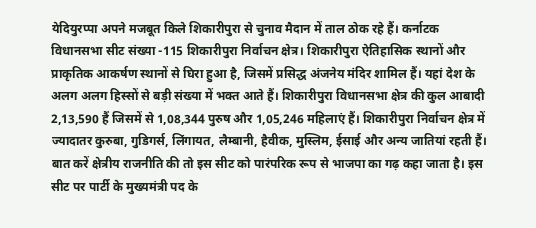येदियुरप्पा अपने मजबूत किले शिकारीपुरा से चुनाव मैदान में ताल ठोक रहे हैं। कर्नाटक विधानसभा सीट संख्या -115 शिकारीपुरा निर्वाचन क्षेत्र। शिकारीपुरा ऐतिहासिक स्थानों और प्राकृतिक आकर्षण स्थानों से घिरा हुआ है, जिसमें प्रसिद्ध अंजनेय मंदिर शामिल हैं। यहां देश के अलग अलग हिस्सों से बड़ी संख्या में भक्त आते हैं। शिकारीपुरा विधानसभा क्षेत्र की कुल आबादी 2,13,590 हैं जिसमें से 1,08,344 पुरुष और 1,05,246 महिलाएं हैं। शिकारीपुरा निर्वाचन क्षेत्र में ज्यादातर कुरुबा, गुडिगर्स, लिंगायत, लैम्बानी, हैवीक, मुस्लिम, ईसाई और अन्य जातियां रहती हैं। बात करें क्षेत्रीय राजनीति की तो इस सीट को पारंपरिक रूप से भाजपा का गढ़ कहा जाता है। इस सीट पर पार्टी के मुख्यमंत्री पद के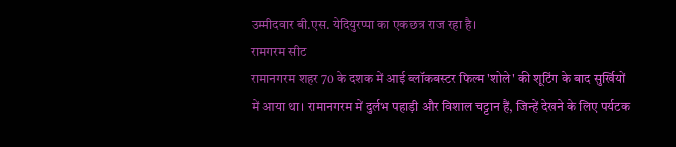उम्मीदवार बी.एस. येदियुरप्पा का एकछत्र राज रहा है।
रामगरम सीट
रामानगरम शहर 70 के दशक में आई ब्लॉकबस्टर फिल्म 'शोले' की शूटिंग के बाद सुर्खियों में आया था। रामानगरम में दुर्लभ पहाड़ी और विशाल चट्टान हैं, जिन्हें देखने के लिए पर्यटक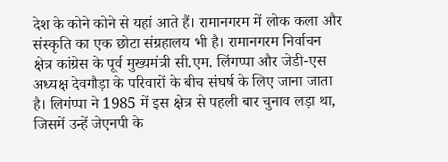देश के कोने कोने से यहां आते हैं। रामानगरम में लोक कला और संस्कृति का एक छोटा संग्रहालय भी है। रामानगरम निर्वाचन क्षेत्र कांग्रेस के पूर्व मुख्यमंत्री सी.एम. लिंगप्पा और जेडी-एस अध्यक्ष देवगौड़ा के परिवारों के बीच संघर्ष के लिए जाना जाता है। लिगंप्पा ने 1985 में इस क्षेत्र से पहली बार चुनाव लड़ा था, जिसमें उन्हें जेएनपी के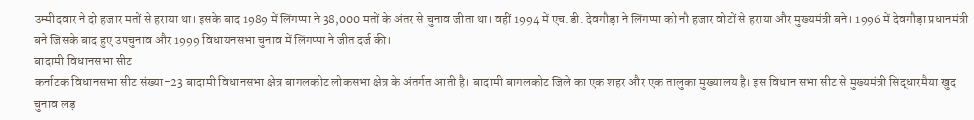उम्मीदवार ने दो हजार मतों से हराया था। इसके बाद 1989 में लिंगप्पा ने 38,000 मतों के अंतर से चुनाव जीता था। वहीं 1994 में एच.डी. देवगौड़ा ने लिंगप्पा को नौ हजार वोटों से हराया और मुख्यमंत्री बने। 1996 में देवगौड़ा प्रधानमंत्री बने जिसके बाद हुए उपचुनाव और 1999 विधायनसभा चुनाव में लिंगप्पा ने जीत दर्ज की।
बादामी विधानसभा सीट
कर्नाटक विधानसभा सीट संख्या-23 बादामी विधानसभा क्षेत्र बागलकोट लोकसभा क्षेत्र के अंतर्गत आती है। बादामी बागलकोट जिले का एक शहर और एक तालुका मुख्यालय है। इस विधान सभा सीट से मुख्यमंत्री सिद्धारमैया खुद चुनाव लड़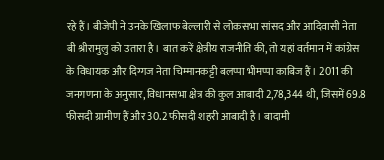रहे हैं। बीजेपी ने उनके खिलाफ बेल्लारी से लोकसभा सांसद और आदिवासी नेता बी श्रीरामुलु को उतारा है। बात करें क्षेत्रीय राजनीति की, तो यहां वर्तमान में कांग्रेस के विधायक और दिग्गज नेता चिम्मानकट्टी बलप्पा भीमप्पा काबिज हैं। 2011 की जनगणना के अनुसार, विधानसभा क्षेत्र की कुल आबादी 2,78,344 थी, जिसमें 69.8 फीसदी ग्रामीण हैं और 30.2 फीसदी शहरी आबादी है। बादामी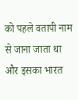को पहले वतापी नाम से जाना जाता था और इसका भारत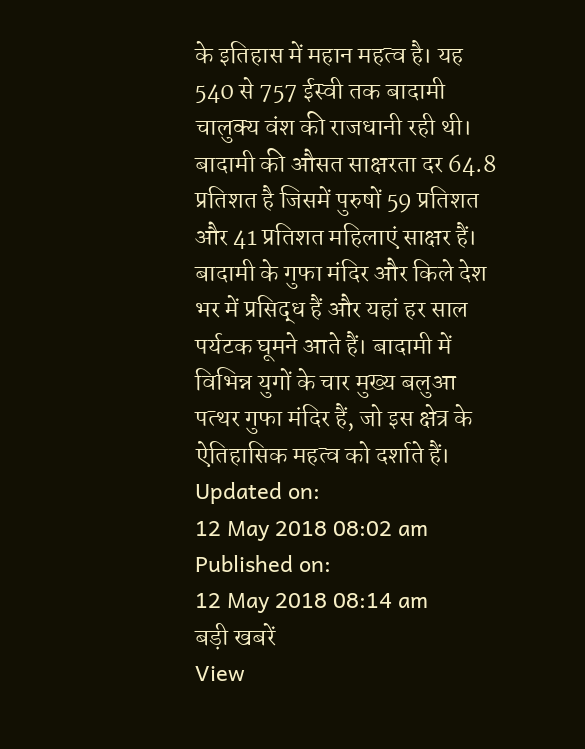के इतिहास में महान महत्व है। यह 540 से 757 ईस्वी तक बादामी चालुक्य वंश की राजधानी रही थी। बादामी की औसत साक्षरता दर 64.8 प्रतिशत है जिसमें पुरुषों 59 प्रतिशत और 41 प्रतिशत महिलाएं साक्षर हैं। बादामी के गुफा मंदिर और किले देश भर में प्रसिद्ध हैं और यहां हर साल पर्यटक घूमने आते हैं। बादामी में विभिन्न युगों के चार मुख्य बलुआ पत्थर गुफा मंदिर हैं, जो इस क्षेत्र के ऐतिहासिक महत्व को दर्शाते हैं।
Updated on:
12 May 2018 08:02 am
Published on:
12 May 2018 08:14 am
बड़ी खबरें
View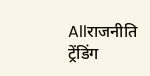Allराजनीति
ट्रेंडिंग